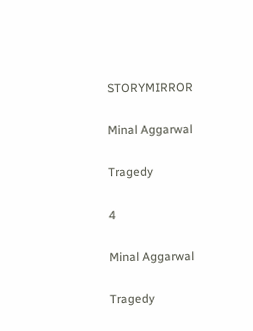STORYMIRROR

Minal Aggarwal

Tragedy

4

Minal Aggarwal

Tragedy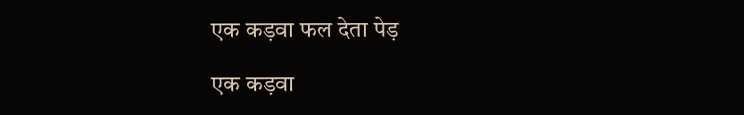एक कड़वा फल देता पेड़

एक कड़वा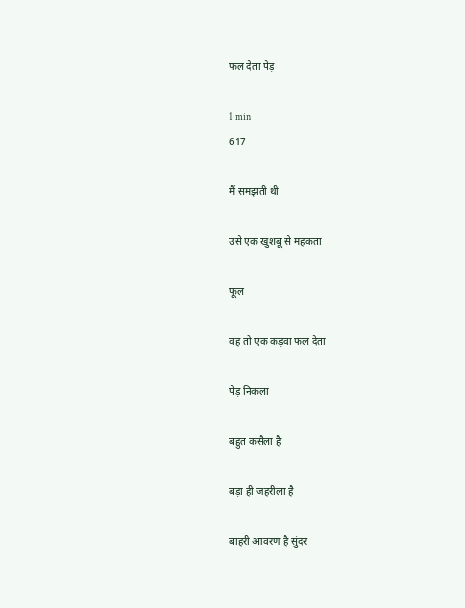फल देता पेड़

1 min
617

मैं समझती थी

उसे एक खुशबू से महकता

फूल

वह तो एक कड़वा फल देता

पेड़ निकला

बहुत कसैला है

बड़ा ही जहरीला है

बाहरी आवरण है सुंदर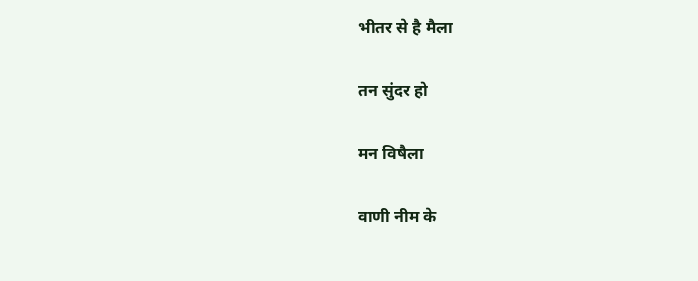भीतर से है मैला

तन सुंदर हो

मन विषैला

वाणी नीम के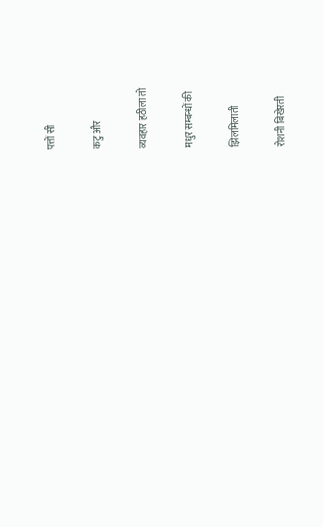पत्तों सी

कटु और

व्यवहार हठीला तो

मधुर सम्बन्धों की

झिलमिलाती

रोशनी बिखेरती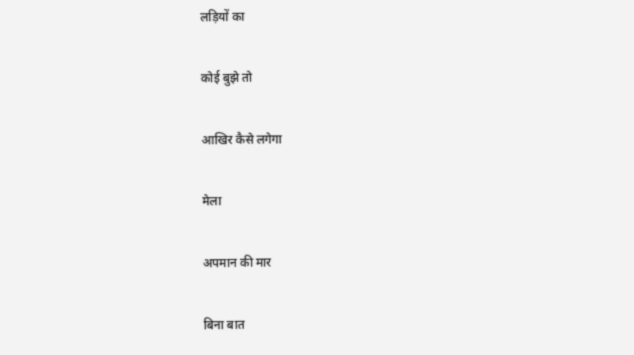लड़ियों का

कोई बुझे तो

आखिर कैसे लगेगा

मेला

अपमान की मार

बिना बात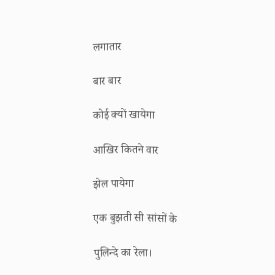लगातार

बार बार

कोई क्यों खायेगा

आखिर कितने वार

झेल पायेगा

एक बुझती सी सांसों के

पुलिन्दे का रेला।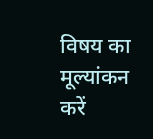विषय का मूल्यांकन करें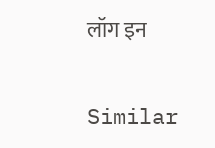लॉग इन

Similar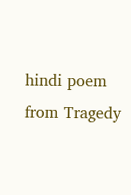hindi poem from Tragedy